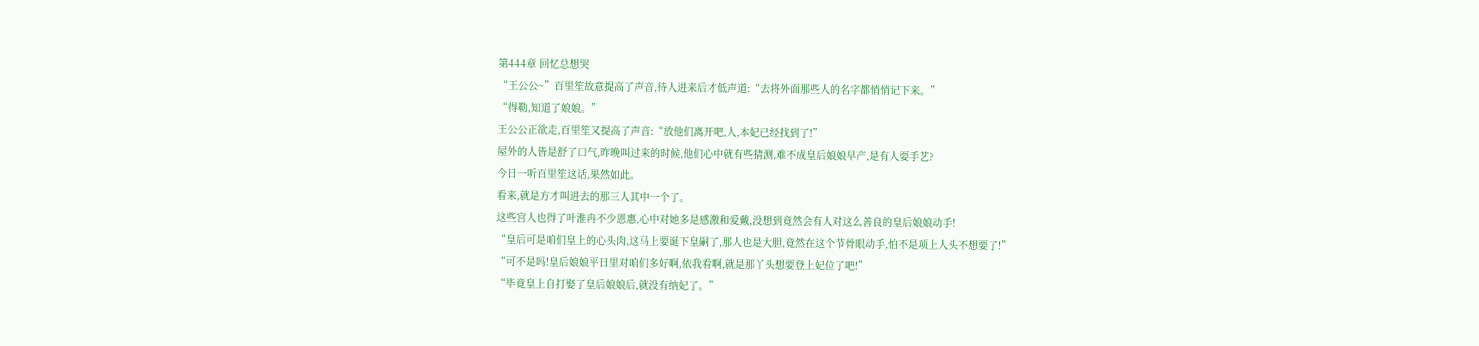第444章 回忆总想哭
“王公公~”百里笙故意提高了声音,待人进来后才低声道:“去将外面那些人的名字都悄悄记下来。”
“得勒,知道了娘娘。”
王公公正欲走,百里笙又提高了声音:“放他们离开吧,人,本妃已经找到了!”
屋外的人皆是舒了口气,昨晚叫过来的时候,他们心中就有些猜测,难不成皇后娘娘早产,是有人耍手艺?
今日一听百里笙这话,果然如此。
看来,就是方才叫进去的那三人其中一个了。
这些宫人也得了叶淮冉不少恩惠,心中对她多是感激和爱戴,没想到竟然会有人对这么善良的皇后娘娘动手!
“皇后可是咱们皇上的心头肉,这马上要诞下皇嗣了,那人也是大胆,竟然在这个节骨眼动手,怕不是项上人头不想要了!”
“可不是吗!皇后娘娘平日里对咱们多好啊,依我看啊,就是那丫头想要登上妃位了吧!”
“毕竟皇上自打娶了皇后娘娘后,就没有纳妃了。”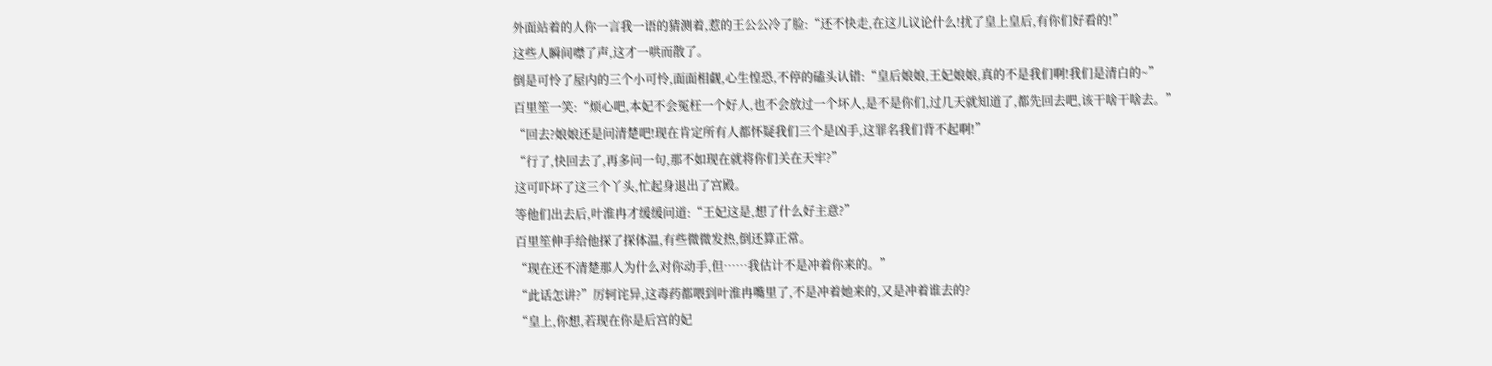外面站着的人你一言我一语的猜测着,惹的王公公冷了脸:“还不快走,在这儿议论什么!扰了皇上皇后,有你们好看的!”
这些人瞬间噤了声,这才一哄而散了。
倒是可怜了屋内的三个小可怜,面面相觑,心生惶恐,不停的磕头认错:“皇后娘娘,王妃娘娘,真的不是我们啊!我们是清白的~”
百里笙一笑:“烦心吧,本妃不会冤枉一个好人,也不会放过一个坏人,是不是你们,过几天就知道了,都先回去吧,该干啥干啥去。”
“回去?娘娘还是问清楚吧!现在肯定所有人都怀疑我们三个是凶手,这罪名我们背不起啊!”
“行了,快回去了,再多问一句,那不如现在就将你们关在天牢?”
这可吓坏了这三个丫头,忙起身退出了宫殿。
等他们出去后,叶淮冉才缓缓问道:“王妃这是,想了什么好主意?”
百里笙伸手给他探了探体温,有些微微发热,倒还算正常。
“现在还不清楚那人为什么对你动手,但……我估计不是冲着你来的。”
“此话怎讲?”厉轲诧异,这毒药都喂到叶淮冉嘴里了,不是冲着她来的,又是冲着谁去的?
“皇上,你想,若现在你是后宫的妃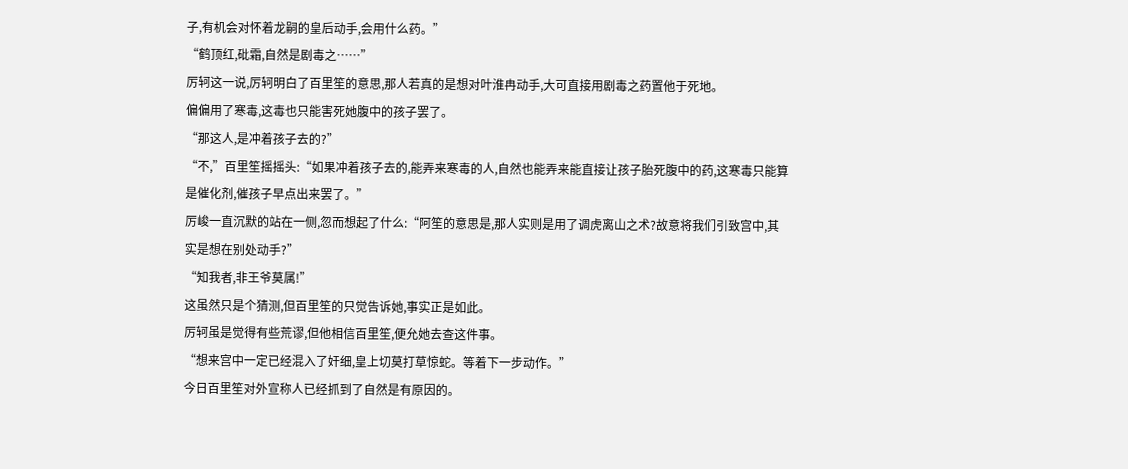子,有机会对怀着龙嗣的皇后动手,会用什么药。”
“鹤顶红,砒霜,自然是剧毒之……”
厉轲这一说,厉轲明白了百里笙的意思,那人若真的是想对叶淮冉动手,大可直接用剧毒之药置他于死地。
偏偏用了寒毒,这毒也只能害死她腹中的孩子罢了。
“那这人,是冲着孩子去的?”
“不,”百里笙摇摇头:“如果冲着孩子去的,能弄来寒毒的人,自然也能弄来能直接让孩子胎死腹中的药,这寒毒只能算是催化剂,催孩子早点出来罢了。”
厉峻一直沉默的站在一侧,忽而想起了什么:“阿笙的意思是,那人实则是用了调虎离山之术?故意将我们引致宫中,其实是想在别处动手?”
“知我者,非王爷莫属!”
这虽然只是个猜测,但百里笙的只觉告诉她,事实正是如此。
厉轲虽是觉得有些荒谬,但他相信百里笙,便允她去查这件事。
“想来宫中一定已经混入了奸细,皇上切莫打草惊蛇。等着下一步动作。”
今日百里笙对外宣称人已经抓到了自然是有原因的。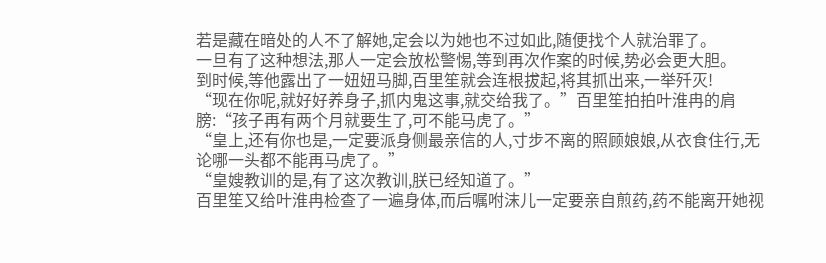若是藏在暗处的人不了解她,定会以为她也不过如此,随便找个人就治罪了。
一旦有了这种想法,那人一定会放松警惕,等到再次作案的时候,势必会更大胆。
到时候,等他露出了一妞妞马脚,百里笙就会连根拔起,将其抓出来,一举歼灭!
“现在你呢,就好好养身子,抓内鬼这事,就交给我了。”百里笙拍拍叶淮冉的肩膀:“孩子再有两个月就要生了,可不能马虎了。”
“皇上,还有你也是,一定要派身侧最亲信的人,寸步不离的照顾娘娘,从衣食住行,无论哪一头都不能再马虎了。”
“皇嫂教训的是,有了这次教训,朕已经知道了。”
百里笙又给叶淮冉检查了一遍身体,而后嘱咐沫儿一定要亲自煎药,药不能离开她视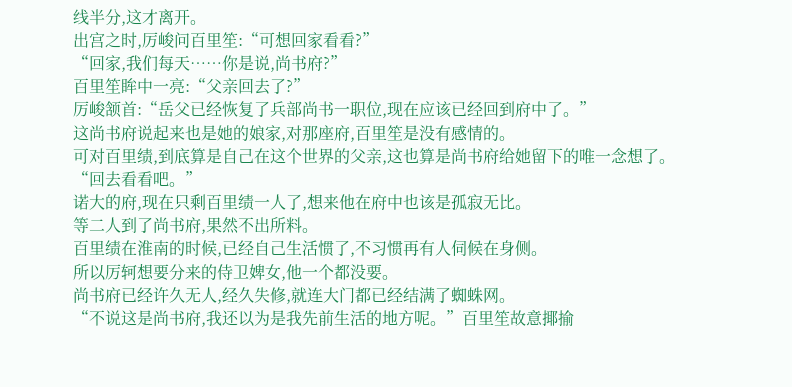线半分,这才离开。
出宫之时,厉峻问百里笙:“可想回家看看?”
“回家,我们每天……你是说,尚书府?”
百里笙眸中一亮:“父亲回去了?”
厉峻颔首:“岳父已经恢复了兵部尚书一职位,现在应该已经回到府中了。”
这尚书府说起来也是她的娘家,对那座府,百里笙是没有感情的。
可对百里绩,到底算是自己在这个世界的父亲,这也算是尚书府给她留下的唯一念想了。
“回去看看吧。”
诺大的府,现在只剩百里绩一人了,想来他在府中也该是孤寂无比。
等二人到了尚书府,果然不出所料。
百里绩在淮南的时候,已经自己生活惯了,不习惯再有人伺候在身侧。
所以厉轲想要分来的侍卫婢女,他一个都没要。
尚书府已经许久无人,经久失修,就连大门都已经结满了蜘蛛网。
“不说这是尚书府,我还以为是我先前生活的地方呢。”百里笙故意揶揄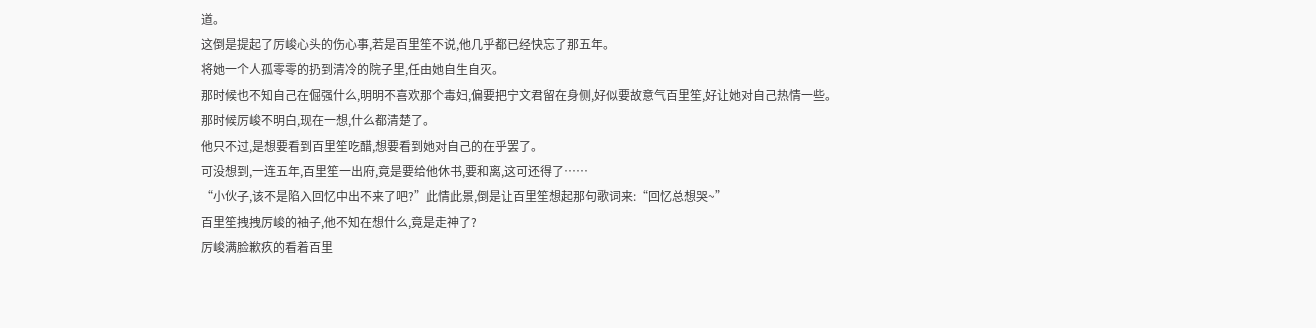道。
这倒是提起了厉峻心头的伤心事,若是百里笙不说,他几乎都已经快忘了那五年。
将她一个人孤零零的扔到清冷的院子里,任由她自生自灭。
那时候也不知自己在倔强什么,明明不喜欢那个毒妇,偏要把宁文君留在身侧,好似要故意气百里笙,好让她对自己热情一些。
那时候厉峻不明白,现在一想,什么都清楚了。
他只不过,是想要看到百里笙吃醋,想要看到她对自己的在乎罢了。
可没想到,一连五年,百里笙一出府,竟是要给他休书,要和离,这可还得了……
“小伙子,该不是陷入回忆中出不来了吧?”此情此景,倒是让百里笙想起那句歌词来:“回忆总想哭~”
百里笙拽拽厉峻的袖子,他不知在想什么,竟是走神了?
厉峻满脸歉疚的看着百里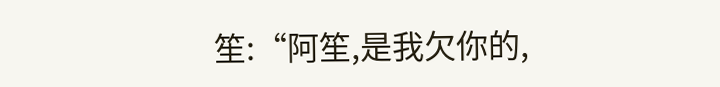笙:“阿笙,是我欠你的,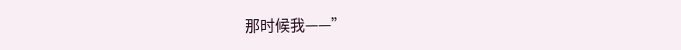那时候我——”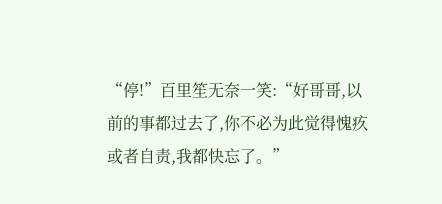“停!”百里笙无奈一笑:“好哥哥,以前的事都过去了,你不必为此觉得愧疚或者自责,我都快忘了。”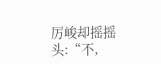厉峻却摇摇头:“不,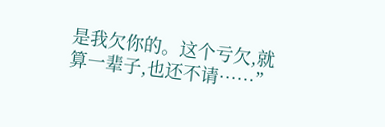是我欠你的。这个亏欠,就算一辈子,也还不请……”